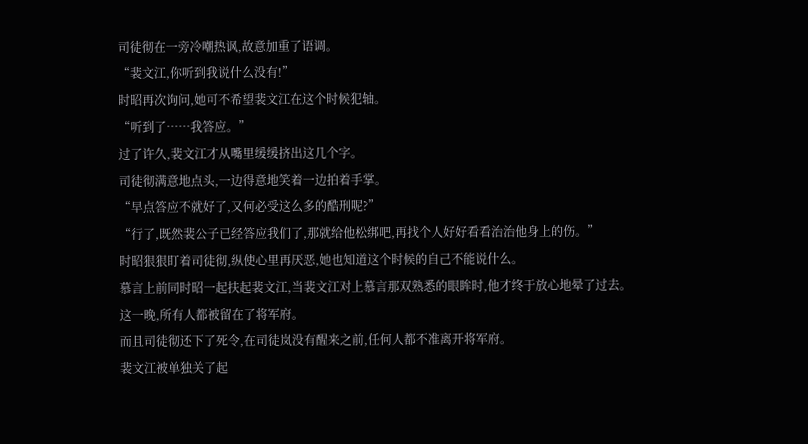司徒彻在一旁冷嘲热讽,故意加重了语调。
“裴文江,你听到我说什么没有!”
时昭再次询问,她可不希望裴文江在这个时候犯轴。
“听到了……我答应。”
过了许久,裴文江才从嘴里缓缓挤出这几个字。
司徒彻满意地点头,一边得意地笑着一边拍着手掌。
“早点答应不就好了,又何必受这么多的酷刑呢?”
“行了,既然裴公子已经答应我们了,那就给他松绑吧,再找个人好好看看治治他身上的伤。”
时昭狠狠盯着司徒彻,纵使心里再厌恶,她也知道这个时候的自己不能说什么。
慕言上前同时昭一起扶起裴文江,当裴文江对上慕言那双熟悉的眼眸时,他才终于放心地晕了过去。
这一晚,所有人都被留在了将军府。
而且司徒彻还下了死令,在司徒岚没有醒来之前,任何人都不准离开将军府。
裴文江被单独关了起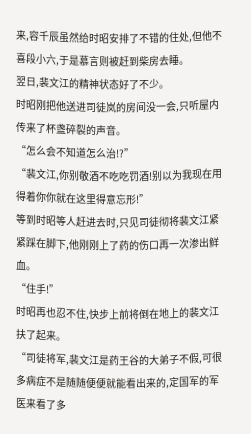来,容千辰虽然给时昭安排了不错的住处,但他不喜段小六,于是慕言则被赶到柴房去睡。
翌日,裴文江的精神状态好了不少。
时昭刚把他送进司徒岚的房间没一会,只听屋内传来了杯盏碎裂的声音。
“怎么会不知道怎么治!?”
“裴文江,你别敬酒不吃吃罚酒!别以为我现在用得着你你就在这里得意忘形!”
等到时昭等人赶进去时,只见司徒彻将裴文江紧紧踩在脚下,他刚刚上了药的伤口再一次渗出鲜血。
“住手!”
时昭再也忍不住,快步上前将倒在地上的裴文江扶了起来。
“司徒将军,裴文江是药王谷的大弟子不假,可很多病症不是随随便便就能看出来的,定国军的军医来看了多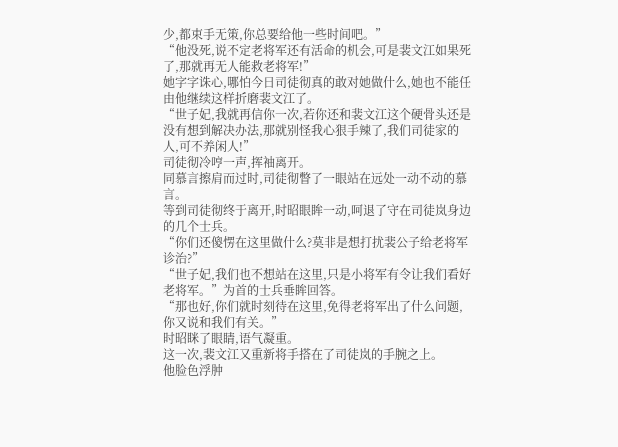少,都束手无策,你总要给他一些时间吧。”
“他没死,说不定老将军还有活命的机会,可是裴文江如果死了,那就再无人能救老将军!”
她字字诛心,哪怕今日司徒彻真的敢对她做什么,她也不能任由他继续这样折磨裴文江了。
“世子妃,我就再信你一次,若你还和裴文江这个硬骨头还是没有想到解决办法,那就别怪我心狠手辣了,我们司徒家的人,可不养闲人!”
司徒彻冷哼一声,挥袖离开。
同慕言擦肩而过时,司徒彻瞥了一眼站在远处一动不动的慕言。
等到司徒彻终于离开,时昭眼眸一动,呵退了守在司徒岚身边的几个士兵。
“你们还傻愣在这里做什么?莫非是想打扰裴公子给老将军诊治?”
“世子妃,我们也不想站在这里,只是小将军有令让我们看好老将军。”为首的士兵垂眸回答。
“那也好,你们就时刻待在这里,免得老将军出了什么问题,你又说和我们有关。”
时昭眯了眼睛,语气凝重。
这一次,裴文江又重新将手搭在了司徒岚的手腕之上。
他脸色浮肿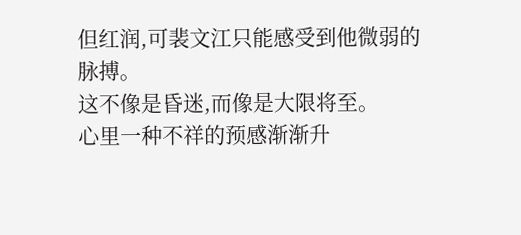但红润,可裴文江只能感受到他微弱的脉搏。
这不像是昏迷,而像是大限将至。
心里一种不祥的预感渐渐升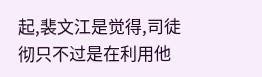起,裴文江是觉得,司徒彻只不过是在利用他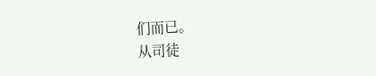们而已。
从司徒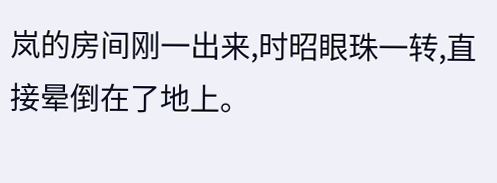岚的房间刚一出来,时昭眼珠一转,直接晕倒在了地上。